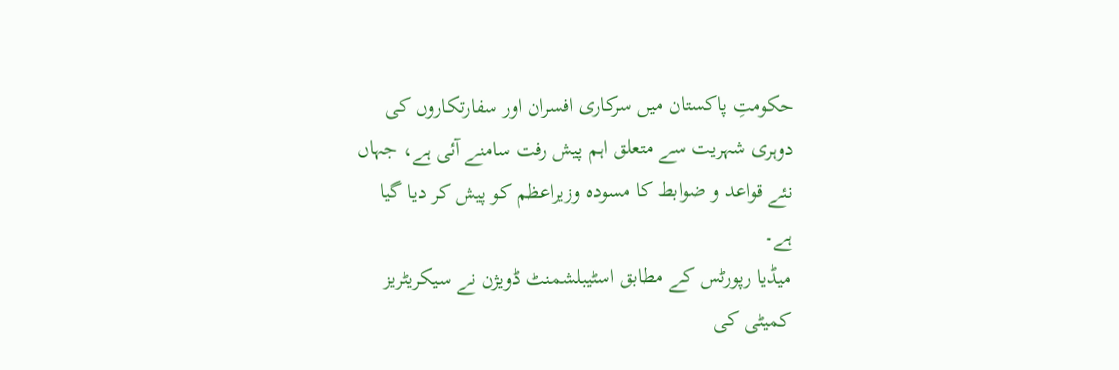حکومتِ پاکستان میں سرکاری افسران اور سفارتکاروں کی دوہری شہریت سے متعلق اہم پیش رفت سامنے آئی ہے، جہاں نئے قواعد و ضوابط کا مسودہ وزیراعظم کو پیش کر دیا گیا ہے۔
میڈیا رپورٹس کے مطابق اسٹیبلشمنٹ ڈویژن نے سیکریٹریز کمیٹی کی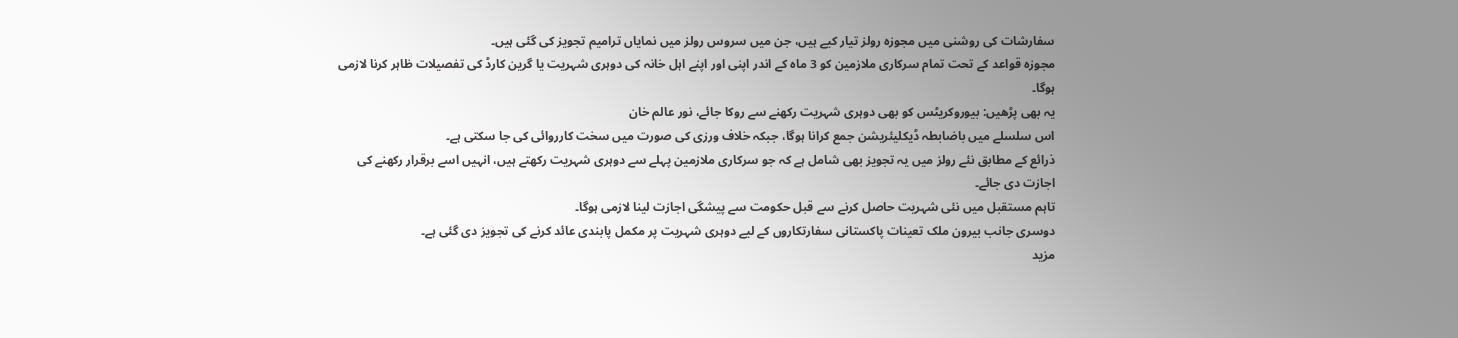سفارشات کی روشنی میں مجوزہ رولز تیار کیے ہیں، جن میں سروس رولز میں نمایاں ترامیم تجویز کی گئی ہیں۔
مجوزہ قواعد کے تحت تمام سرکاری ملازمین کو 3 ماہ کے اندر اپنی اور اپنے اہل خانہ کی دوہری شہریت یا گرین کارڈ کی تفصیلات ظاہر کرنا لازمی ہوگا۔
یہ بھی پڑھیں: بیوروکریٹس کو بھی دوہری شہریت رکھنے سے روکا جائے، نور عالم خان
اس سلسلے میں باضابطہ ڈیکلیئریشن جمع کرانا ہوگا، جبکہ خلاف ورزی کی صورت میں سخت کارروائی کی جا سکتی ہے۔
ذرائع کے مطابق نئے رولز میں یہ تجویز بھی شامل ہے کہ جو سرکاری ملازمین پہلے سے دوہری شہریت رکھتے ہیں، انہیں اسے برقرار رکھنے کی اجازت دی جائے۔
تاہم مستقبل میں نئی شہریت حاصل کرنے سے قبل حکومت سے پیشگی اجازت لینا لازمی ہوگا۔
دوسری جانب بیرون ملک تعینات پاکستانی سفارتکاروں کے لیے دوہری شہریت پر مکمل پابندی عائد کرنے کی تجویز دی گئی ہے۔
مزید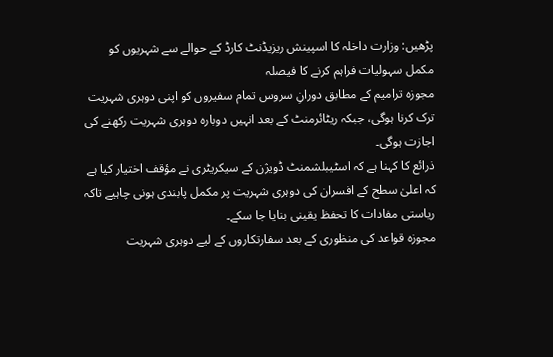پڑھیں: وزارت داخلہ کا اسپینش ریزیڈنٹ کارڈ کے حوالے سے شہریوں کو مکمل سہولیات فراہم کرنے کا فیصلہ
مجوزہ ترامیم کے مطابق دورانِ سروس تمام سفیروں کو اپنی دوہری شہریت ترک کرنا ہوگی، جبکہ ریٹائرمنٹ کے بعد انہیں دوبارہ دوہری شہریت رکھنے کی اجازت ہوگی۔
ذرائع کا کہنا ہے کہ اسٹیبلشمنٹ ڈویژن کے سیکریٹری نے مؤقف اختیار کیا ہے کہ اعلیٰ سطح کے افسران کی دوہری شہریت پر مکمل پابندی ہونی چاہیے تاکہ ریاستی مفادات کا تحفظ یقینی بنایا جا سکے۔
مجوزہ قواعد کی منظوری کے بعد سفارتکاروں کے لیے دوہری شہریت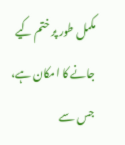مکمل طور پر ختم کیے جانے کا امکان ہے، جس سے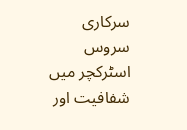سرکاری سروس اسٹرکچر میں شفافیت اور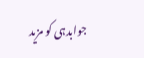جوابدہی کو مزید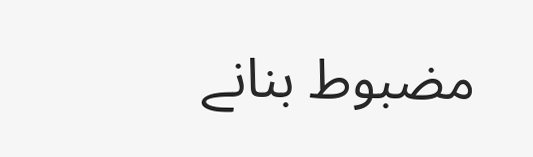مضبوط بنانے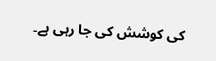کی کوشش کی جا رہی ہے۔